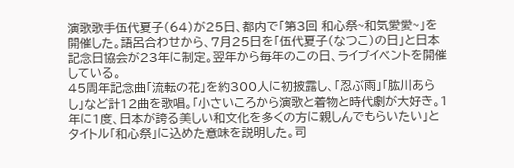演歌歌手伍代夏子(64)が25日、都内で「第3回 和心祭~和気愛愛~」を開催した。語呂合わせから、7月25日を「伍代夏子(なつこ)の日」と日本記念日協会が23年に制定。翌年から毎年のこの日、ライブイベントを開催している。
45周年記念曲「流転の花」を約300人に初披露し、「忍ぶ雨」「肱川あらし」など計12曲を歌唱。「小さいころから演歌と着物と時代劇が大好き。1年に1度、日本が誇る美しい和文化を多くの方に親しんでもらいたい」とタイトル「和心祭」に込めた意味を説明した。司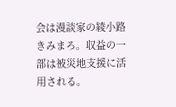会は漫談家の綾小路きみまろ。収益の一部は被災地支援に活用される。